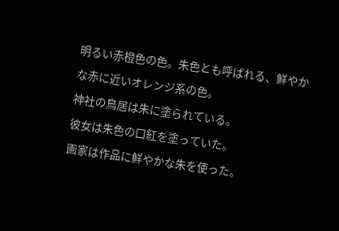明るい赤橙色の色。朱色とも呼ばれる、鮮やかな赤に近いオレンジ系の色。
神社の鳥居は朱に塗られている。
彼女は朱色の口紅を塗っていた。
画家は作品に鮮やかな朱を使った。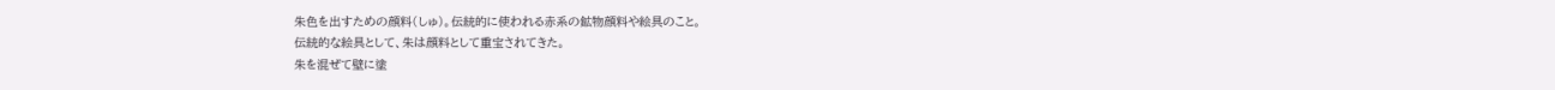朱色を出すための顔料(しゅ)。伝統的に使われる赤系の鉱物顔料や絵具のこと。
伝統的な絵具として、朱は顔料として重宝されてきた。
朱を混ぜて壁に塗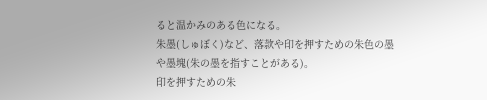ると温かみのある色になる。
朱墨(しゅぼく)など、落款や印を押すための朱色の墨や墨塊(朱の墨を指すことがある)。
印を押すための朱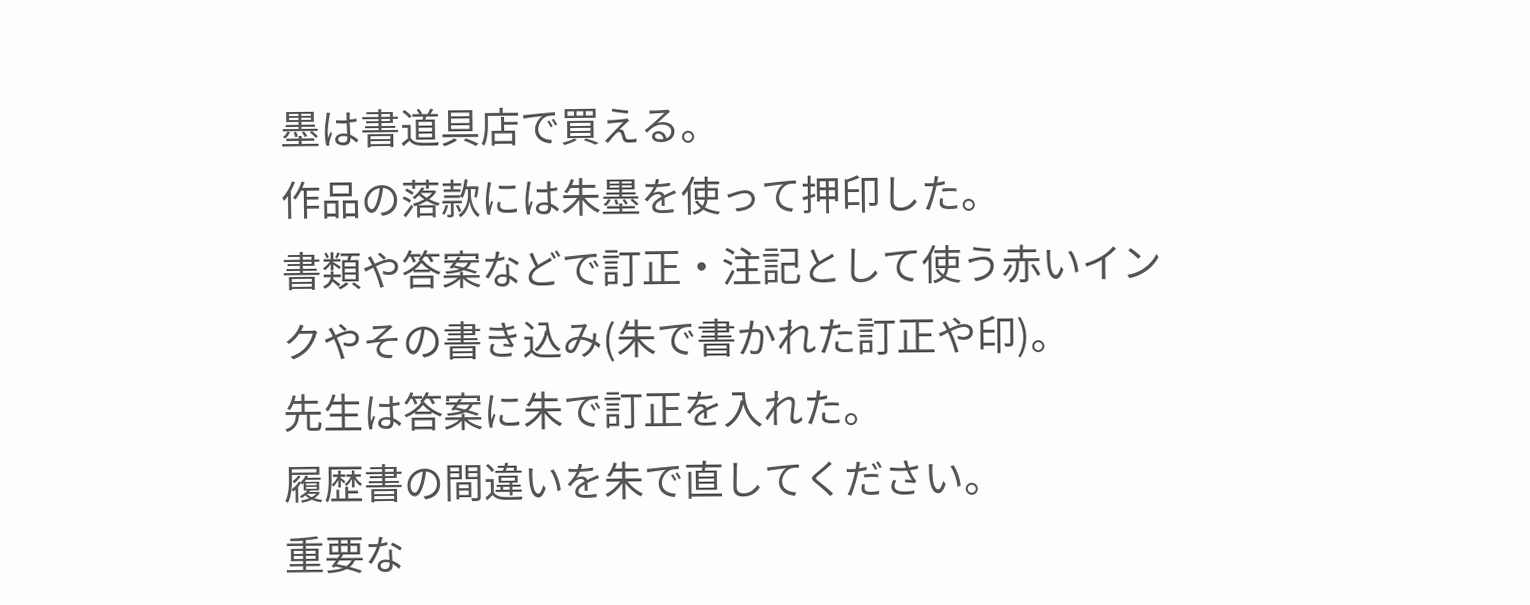墨は書道具店で買える。
作品の落款には朱墨を使って押印した。
書類や答案などで訂正・注記として使う赤いインクやその書き込み(朱で書かれた訂正や印)。
先生は答案に朱で訂正を入れた。
履歴書の間違いを朱で直してください。
重要な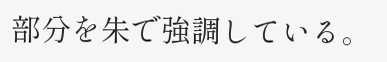部分を朱で強調している。